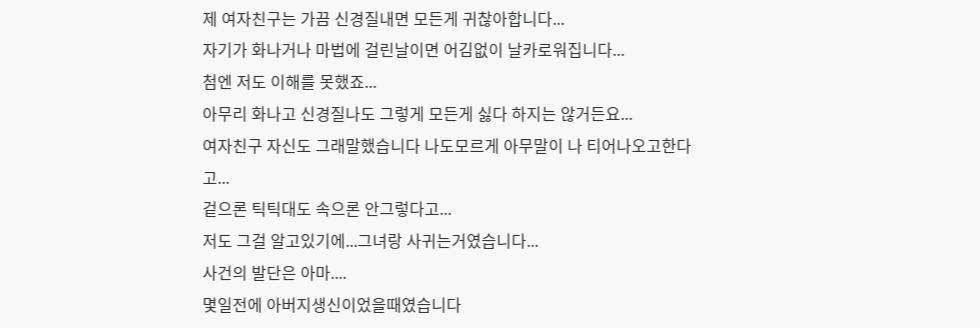제 여자친구는 가끔 신경질내면 모든게 귀찮아합니다...
자기가 화나거나 마법에 걸린날이면 어김없이 날카로워집니다...
첨엔 저도 이해를 못했죠...
아무리 화나고 신경질나도 그렇게 모든게 싫다 하지는 않거든요...
여자친구 자신도 그래말했습니다 나도모르게 아무말이 나 티어나오고한다고...
겉으론 틱틱대도 속으론 안그렇다고...
저도 그걸 알고있기에...그녀랑 사귀는거였습니다...
사건의 발단은 아마....
몇일전에 아버지생신이었을때였습니다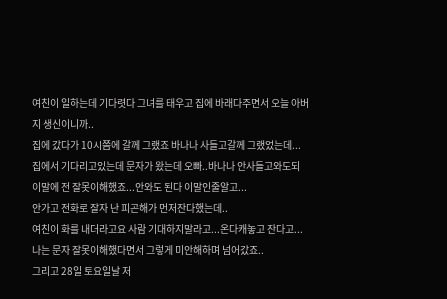여친이 일하는데 기다렷다 그녀를 태우고 집에 바래다주면서 오늘 아버지 생신이니까..
집에 갔다가 10시쯤에 갈께 그랬죠 바나나 사들고갈께 그랬었는데...
집에서 기다리고있는데 문자가 왔는데 오빠..바나나 안사들고와도되
이말에 전 잘못이해했죠...안와도 된다 이말인줄알고...
안가고 전화로 잘자 난 피곤해가 먼저잔다했는데..
여친이 화를 내더라고요 사람 기대하지말라고...온다캐놓고 잔다고...
나는 문자 잘못이해했다면서 그렇게 미안해하며 넘어갔죠..
그리고 28일 토요일날 저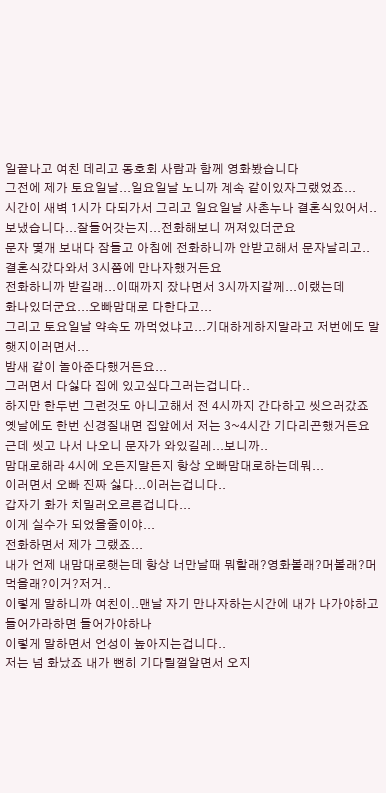일끝나고 여친 데리고 동호회 사람과 함께 영화봤습니다
그전에 제가 토요일날...일요일날 노니까 계속 같이있자그랬었죠...
시간이 새벽 1시가 다되가서 그리고 일요일날 사촌누나 결혼식있어서..
보냈습니다...잘들어갓는지...전화해보니 꺼져있더군요
문자 몇개 보내다 잠들고 아침에 전화하니까 안받고해서 문자날리고..
결혼식갔다와서 3시쯤에 만나자했거든요
전화하니까 받길래...이때까지 잤나면서 3시까지갈께...이랬는데
화나있더군요...오빠맘대로 다한다고...
그리고 토요일날 약속도 까먹었냐고...기대하게하지말라고 저번에도 말햇지이러면서...
밤새 같이 놀아준다했거든요...
그러면서 다싫다 집에 있고싶다그러는겁니다..
하지만 한두번 그런것도 아니고해서 전 4시까지 간다하고 씻으러갔죠
옛날에도 한번 신경질내면 집앞에서 저는 3~4시간 기다리곤했거든요
근데 씻고 나서 나오니 문자가 와있길레...보니까..
맘대로해라 4시에 오든지말든지 항상 오빠맘대로하는데뭐...
이러면서 오빠 진짜 싫다...이러는겁니다..
갑자기 화가 치밀러오르른겁니다...
이게 실수가 되었을줄이야...
전화하면서 제가 그랬죠...
내가 언제 내맘대로햇는데 항상 너만날때 뭐할래?영화볼래?머볼래?머먹을래?이거?저거..
이렇게 말하니까 여친이..맨날 자기 만나자하는시간에 내가 나가야하고 들어가라하면 들어가야하나
이렇게 말하면서 언성이 높아지는겁니다..
저는 넘 화났죠 내가 뻔히 기다릴껄알면서 오지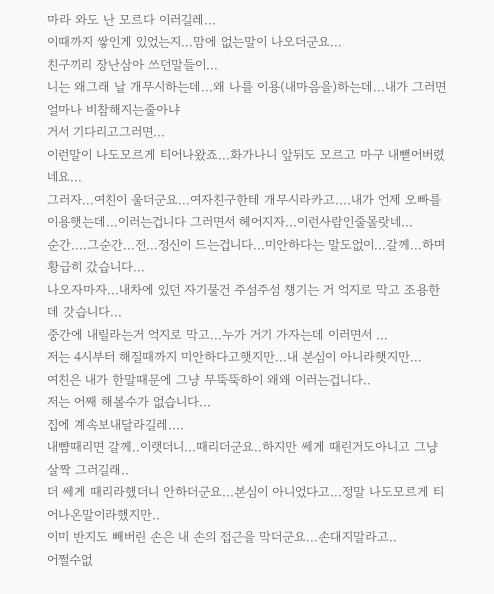마라 와도 난 모르다 이러길레...
이때까지 쌓인게 있었는지...맘에 없는말이 나오더군요...
친구끼리 장난삼아 쓰던말들이...
니는 왜그래 날 개무시하는데...왜 나를 이용(내마음을)하는데...내가 그러면 얼마나 비참해지는줄아냐
거서 기다리고그러면...
이런말이 나도모르게 티어나왔죠...화가나니 앞뒤도 모르고 마구 내뺃어버렸네요...
그러자...여친이 울더군요...여자친구한테 개무시라카고....내가 언제 오빠를 이용햇는데...이러는겁니다 그러면서 헤어지자...이런사람인줄몰랏네...
순간....그순간...전...정신이 드는겁니다...미안하다는 말도없이...갈께...하며 황급히 갔습니다...
나오자마자...내차에 있던 자기물건 주섬주섬 챙기는 거 억지로 막고 조용한데 갓습니다...
중간에 내릴라는거 억지로 막고...누가 거기 가자는데 이러면서 ...
저는 4시부터 해질때까지 미안하다고햇지만...내 본심이 아니라햇지만...
여친은 내가 한말때문에 그냥 무뚝뚝하이 왜왜 이러는겁니다..
저는 어째 해볼수가 없습니다...
집에 계속보내달라길레....
내뺨때리면 갈께..이랫더니...때리더군요..하지만 쎄게 때린거도아니고 그냥 살짝 그러길래..
더 쎄게 때리라했더니 안하더군요...본심이 아니었다고...정말 나도모르게 티어나온말이라했지만..
이미 반지도 빼버린 손은 내 손의 접근을 막더군요...손대지말라고..
어쩔수없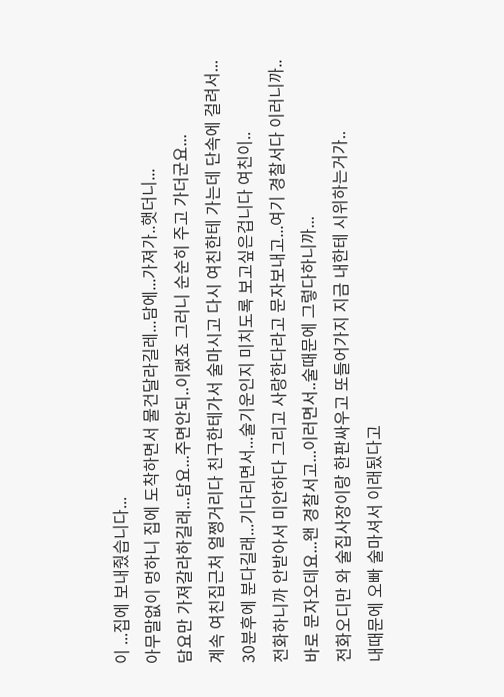이 ...집에 보내줬습니다...
아무말없이 멍하니 집에 도착하면서 물건달라길레...담에...가져가..햇더니...
담요만 가져갈라하길래...담요...주면안되..이랬죠 그러니 순순히 주고 가더군요...
계속 여친집근처 얼쩡거리다 친구한테가서 술마시고 다시 여친한테 가는데 단속에 걸려서...
30분후에 분다길래...기다리면서...술기운인지 미치도록 보고싶은겁니다 여친이..
전화하니까 안받아서 미안하다 그리고 사랑한다라고 문자보내고...여기 경찰서다 이러니까..
바로 문자오데요...왠 경찰서고...이러면서..술때문에 그렇다하니까...
전화오디만 와 술집사장이랑 한판싸우고 또들어가지 지금 내한테 시위하는거가..
내때문에 오빠 술마셔서 이래됬다고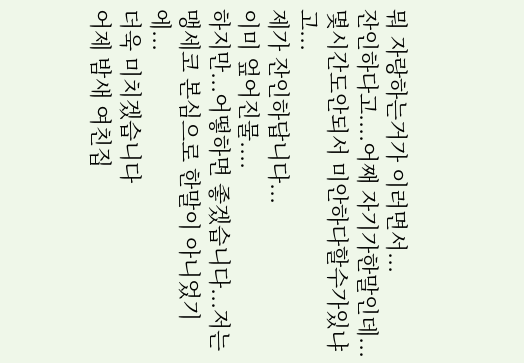뭐 자랑하는거가 이러면서...
잔인하다고....어째 자기가한말인데...몇시간도안되서 미안하다할수가있냐고...
제가 잔인하답니다...
이미 엎어진물....
하지만...어떻하면 좋겠습니다...저는 맹세코 본심으로 한말이 아니었기에...
더욱 미치겠습니다
어제 밤새 여친집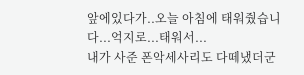앞에있다가..오늘 아침에 태워줬습니다...억지로...태워서...
내가 사준 폰악세사리도 다떼냈더군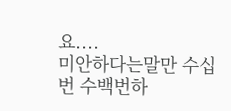요....
미안하다는말만 수십번 수백번하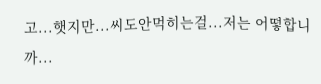고...햇지만...씨도안먹히는걸...저는 어떻합니까...